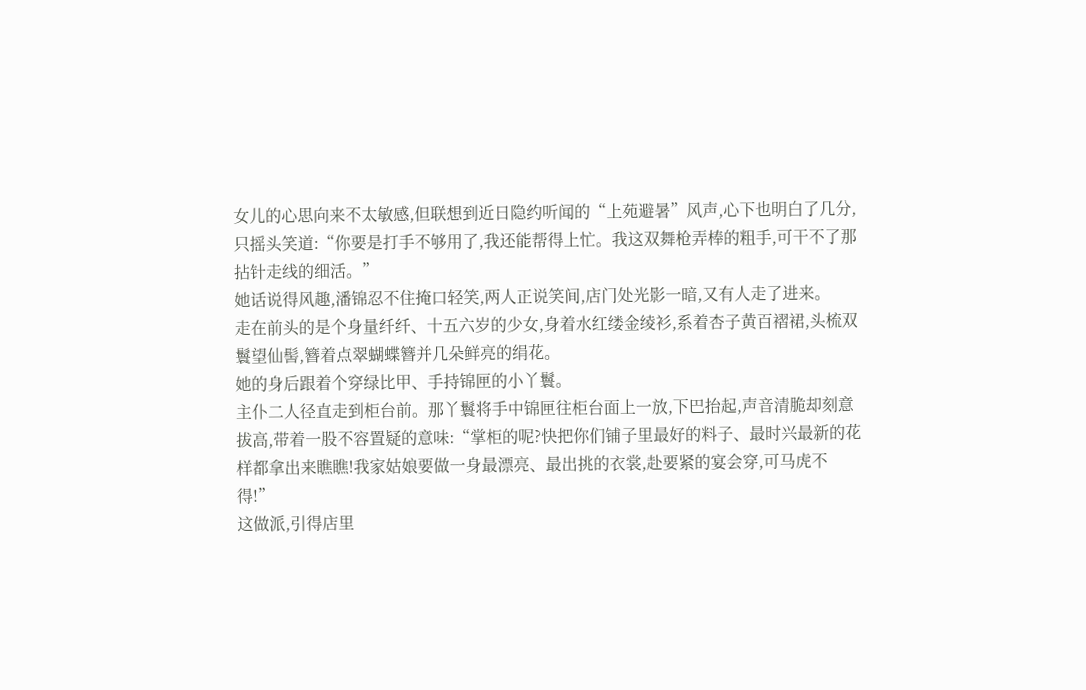女儿的心思向来不太敏感,但联想到近日隐约听闻的“上苑避暑”风声,心下也明白了几分,只摇头笑道:“你要是打手不够用了,我还能帮得上忙。我这双舞枪弄棒的粗手,可干不了那拈针走线的细活。”
她话说得风趣,潘锦忍不住掩口轻笑,两人正说笑间,店门处光影一暗,又有人走了进来。
走在前头的是个身量纤纤、十五六岁的少女,身着水红缕金绫衫,系着杏子黄百褶裙,头梳双鬟望仙髻,簪着点翠蝴蝶簪并几朵鲜亮的绢花。
她的身后跟着个穿绿比甲、手持锦匣的小丫鬟。
主仆二人径直走到柜台前。那丫鬟将手中锦匣往柜台面上一放,下巴抬起,声音清脆却刻意拔高,带着一股不容置疑的意味:“掌柜的呢?快把你们铺子里最好的料子、最时兴最新的花样都拿出来瞧瞧!我家姑娘要做一身最漂亮、最出挑的衣裳,赴要紧的宴会穿,可马虎不得!”
这做派,引得店里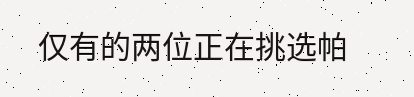仅有的两位正在挑选帕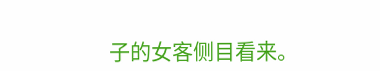子的女客侧目看来。